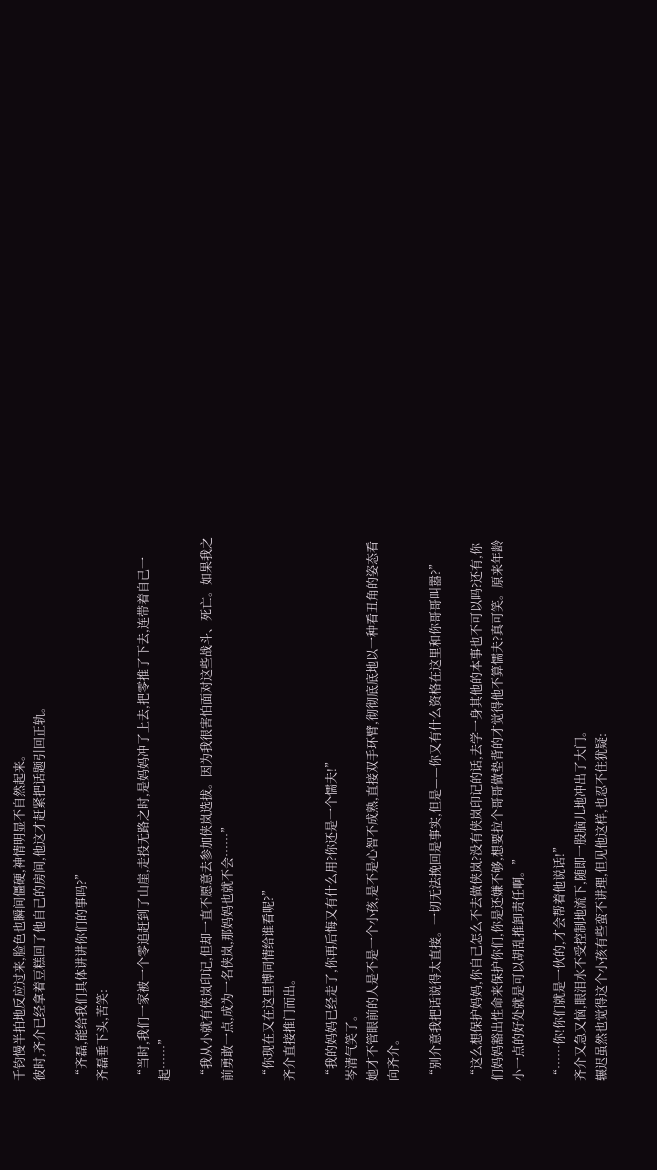千钧慢半拍地反应过来,脸色也瞬间僵硬,神情明显不自然起来。
彼时,齐介已经拿着豆糕回了他自己的房间,他这才赶紧把话题引回正轨。

“齐磊,能给我们具体讲讲你们的事吗?”
齐磊垂下头,苦笑:

“当时,我们一家被一个零追赶到了山崖,走投无路之时,是妈妈冲了上去,把零推了下去,连带着自己一起……”

“我从小就有侠岚印记,但却一直不愿意去参加侠岚选拔。因为我很害怕面对这些战斗、死亡。如果我之前勇敢一点,成为一名侠岚,那妈妈也就不会……”

“你现在又在这里博同情给谁看呢?”
齐介直接推门而出。

“我的妈妈已经走了,你再后悔又有什么用?你还是一个懦夫!”
岑清气笑了。
她才不管眼前的人是不是一个小孩,是不是心智不成熟,直接双手环臂,彻彻底底地以一种看丑角的姿态看向齐介。

“别介意我把话说得太直接。一切无法挽回是事实,但是——你又有什么资格在这里和你哥哥叫嚣?”

“这么想保护妈妈,你自己怎么不去做侠岚?没有侠岚印记的话,去学一身其他的本事也不可以吗?还有,你们妈妈豁出性命来保护你们,你是还嫌不够,想要拉个哥哥做垫背的才觉得他不算懦夫?真可笑。原来年龄小一点的好处就是可以胡乱推卸责任啊。”

“……你!你们就是一伙的,才会帮着他说话!”
齐介又急又恼,眼泪水不受控制地流下,随即一股脑儿地冲出了大门。
辗迟虽然也觉得这个小孩有些蛮不讲理,但见他这样,也忍不住犹疑: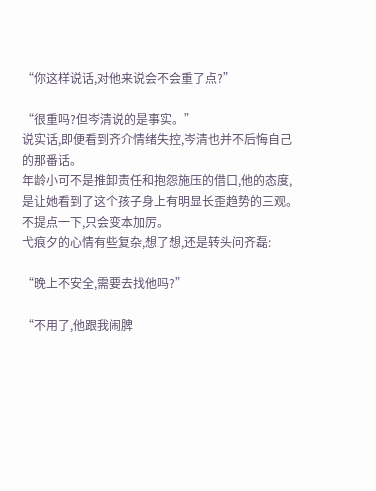“你这样说话,对他来说会不会重了点?”

“很重吗?但岑清说的是事实。”
说实话,即便看到齐介情绪失控,岑清也并不后悔自己的那番话。
年龄小可不是推卸责任和抱怨施压的借口,他的态度,是让她看到了这个孩子身上有明显长歪趋势的三观。
不提点一下,只会变本加厉。
弋痕夕的心情有些复杂,想了想,还是转头问齐磊:

“晚上不安全,需要去找他吗?”

“不用了,他跟我闹脾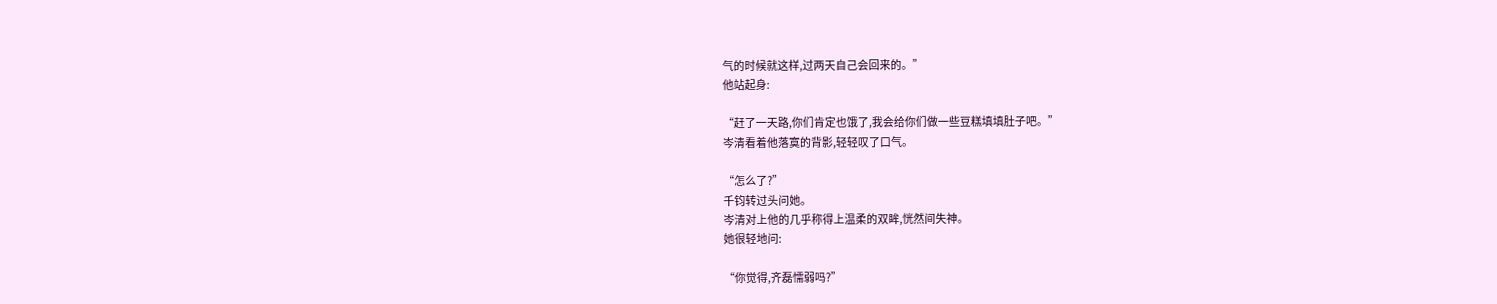气的时候就这样,过两天自己会回来的。”
他站起身:

“赶了一天路,你们肯定也饿了,我会给你们做一些豆糕填填肚子吧。”
岑清看着他落寞的背影,轻轻叹了口气。

“怎么了?”
千钧转过头问她。
岑清对上他的几乎称得上温柔的双眸,恍然间失神。
她很轻地问:

“你觉得,齐磊懦弱吗?”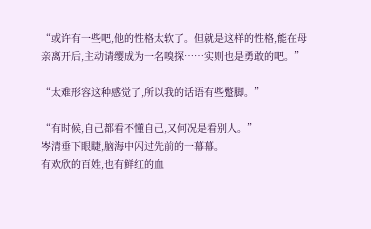“或许有一些吧,他的性格太软了。但就是这样的性格,能在母亲离开后,主动请缨成为一名嗅探……实则也是勇敢的吧。”

“太难形容这种感觉了,所以我的话语有些蹩脚。”

“有时候,自己都看不懂自己,又何况是看别人。”
岑清垂下眼睫,脑海中闪过先前的一幕幕。
有欢欣的百姓,也有鲜红的血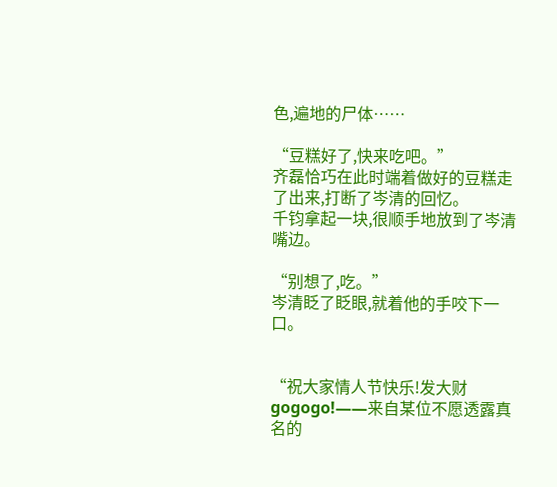色,遍地的尸体……

“豆糕好了,快来吃吧。”
齐磊恰巧在此时端着做好的豆糕走了出来,打断了岑清的回忆。
千钧拿起一块,很顺手地放到了岑清嘴边。

“别想了,吃。”
岑清眨了眨眼,就着他的手咬下一口。


“祝大家情人节快乐!发大财gogogo!——来自某位不愿透露真名的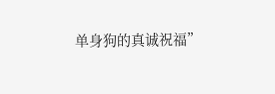单身狗的真诚祝福”